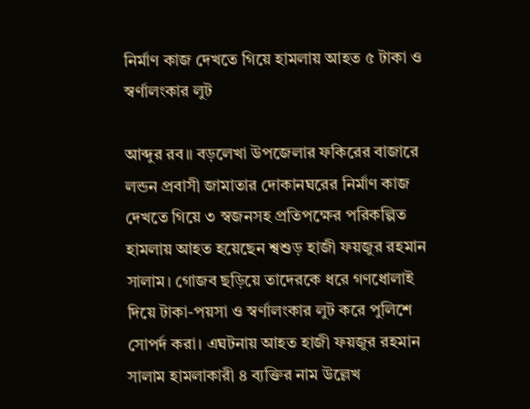নির্মাণ কাজ দেখতে গিয়ে হামলায় আহত ৫ টাকা ও স্বর্ণালংকার লুট

আব্দুর রব॥ বড়লেখা উপজেলার ফকিরের বাজারে লন্ডন প্রবাসী জামাতার দোকানঘরের নির্মাণ কাজ দেখতে গিয়ে ৩ স্বজনসহ প্রতিপক্ষের পরিকল্পিত হামলায় আহত হয়েছেন শ্বশুড় হাজী ফয়জুর রহমান সালাম। গোজব ছড়িয়ে তাদেরকে ধরে গণধোলাই দিয়ে টাকা-পয়সা ও স্বর্ণালংকার লুট করে পুলিশে সোপর্দ করা। এঘটনায় আহত হাজী ফয়জুর রহমান সালাম হামলাকারী ৪ ব্যক্তির নাম উল্লেখ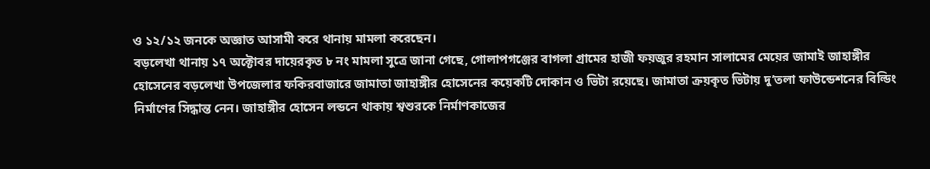ও ১২/১২ জনকে অজ্ঞাত আসামী করে থানায় মামলা করেছেন।
বড়লেখা থানায় ১৭ অক্টোবর দায়েরকৃত ৮ নং মামলা সুত্রে জানা গেছে, গোলাপগঞ্জের বাগলা গ্রামের হাজী ফয়জুর রহমান সালামের মেয়ের জামাই জাহাঙ্গীর হোসেনের বড়লেখা উপজেলার ফকিরবাজারে জামাতা জাহাঙ্গীর হোসেনের কয়েকটি দোকান ও ভিটা রয়েছে। জামাতা ক্রয়কৃত ভিটায় দু’তলা ফাউন্ডেশনের বিল্ডিং নির্মাণের সিদ্ধান্ত নেন। জাহাঙ্গীর হোসেন লন্ডনে থাকায় শ্বশুরকে নির্মাণকাজের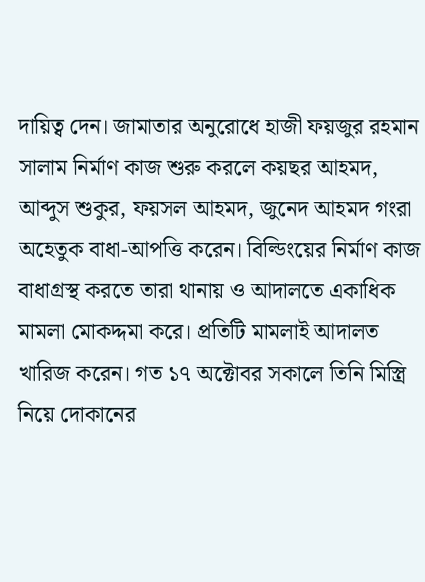দায়িত্ব দেন। জামাতার অনুরোধে হাজী ফয়জুর রহমান সালাম নির্মাণ কাজ শুরু করলে কয়ছর আহমদ, আব্দুস শুকুর, ফয়সল আহমদ, জুনেদ আহমদ গংরা অহেতুক বাধা-আপত্তি করেন। বিল্ডিংয়ের নির্মাণ কাজ বাধাগ্রস্থ করতে তারা থানায় ও আদালতে একাধিক মামলা মোকদ্দমা করে। প্রতিটি মামলাই আদালত খারিজ করেন। গত ১৭ অক্টোবর সকালে তিনি মিস্ত্রি নিয়ে দোকানের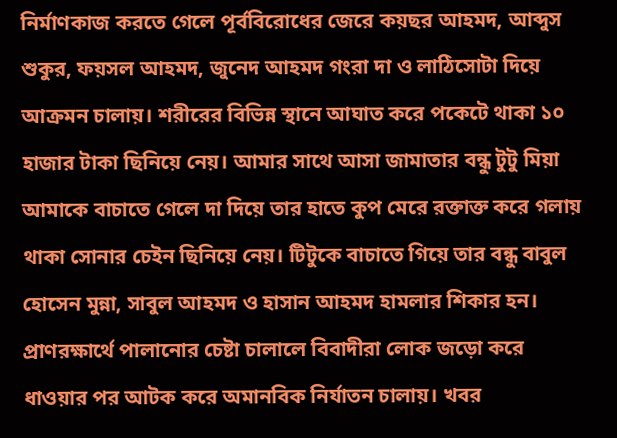নির্মাণকাজ করতে গেলে পূর্ববিরোধের জেরে কয়ছর আহমদ, আব্দুস শুকুর, ফয়সল আহমদ, জুনেদ আহমদ গংরা দা ও লাঠিসোটা দিয়ে আক্রমন চালায়। শরীরের বিভিন্ন স্থানে আঘাত করে পকেটে থাকা ১০ হাজার টাকা ছিনিয়ে নেয়। আমার সাথে আসা জামাতার বন্ধু টুটু মিয়া আমাকে বাচাতে গেলে দা দিয়ে তার হাতে কুপ মেরে রক্তাক্ত করে গলায় থাকা সোনার চেইন ছিনিয়ে নেয়। টিটুকে বাচাতে গিয়ে তার বন্ধু বাবুল হোসেন মুন্না, সাবুল আহমদ ও হাসান আহমদ হামলার শিকার হন। প্রাণরক্ষার্থে পালানোর চেষ্টা চালালে বিবাদীরা লোক জড়ো করে ধাওয়ার পর আটক করে অমানবিক নির্যাতন চালায়। খবর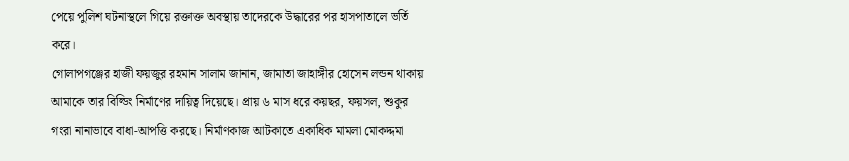পেয়ে পুলিশ ঘটনাস্থলে গিয়ে রক্তাক্ত অবস্থায় তাদেরকে উদ্ধারের পর হাসপাতালে ভর্তি করে।
গোলাপগঞ্জের হাজী ফয়জুর রহমান সালাম জানান, জামাতা জাহাঙ্গীর হোসেন লন্ডন থাকায় আমাকে তার বিল্ডিং নির্মাণের দায়িত্ব দিয়েছে। প্রায় ৬ মাস ধরে কয়ছর, ফয়সল, শুকুর গংরা নানাভাবে বাধা-আপত্তি করছে। নির্মাণকাজ আটকাতে একাধিক মামলা মোকদ্দমা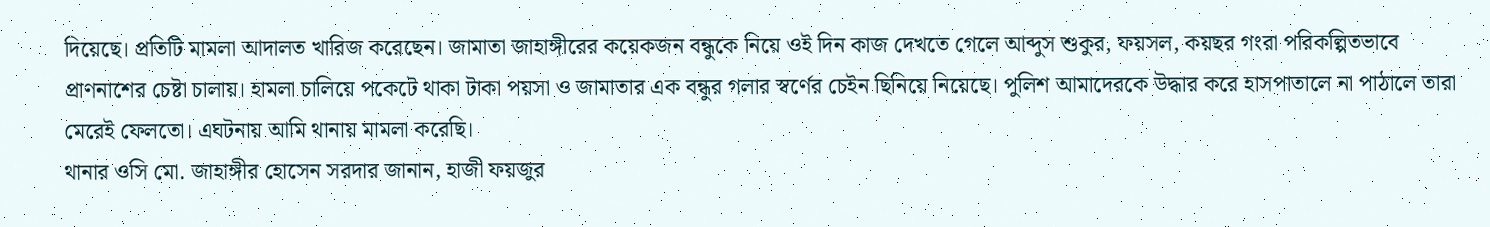দিয়েছে। প্রতিটি মামলা আদালত খারিজ করেছেন। জামাতা জাহাঙ্গীরের কয়েকজন বন্ধুকে নিয়ে ওই দিন কাজ দেখতে গেলে আব্দুস শুকুর, ফয়সল, কয়ছর গংরা পরিকল্পিতভাবে প্রাণনাশের চেষ্টা চালায়। হামলা চালিয়ে পকেটে থাকা টাকা পয়সা ও জামাতার এক বন্ধুর গলার স্বর্ণের চেইন ছিনিয়ে নিয়েছে। পুলিশ আমাদেরকে উদ্ধার করে হাসপাতালে না পাঠালে তারা মেরেই ফেলতো। এঘটনায় আমি থানায় মামলা করেছি।
থানার ওসি মো. জাহাঙ্গীর হোসেন সরদার জানান, হাজী ফয়জুর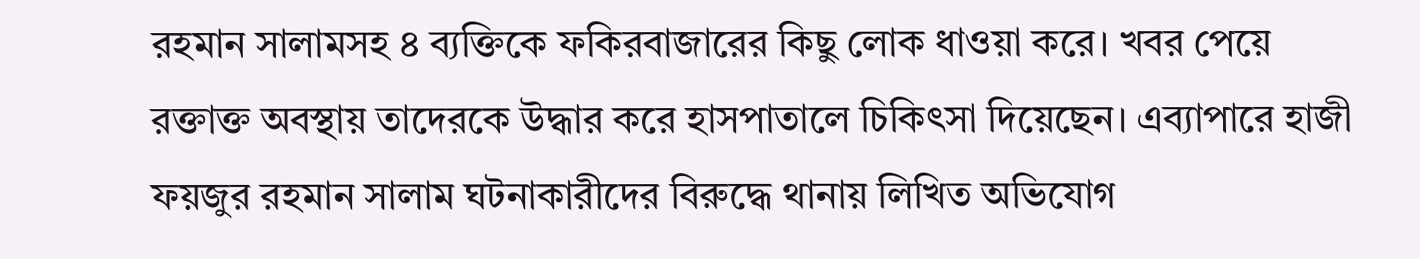রহমান সালামসহ ৪ ব্যক্তিকে ফকিরবাজারের কিছু লোক ধাওয়া করে। খবর পেয়ে রক্তাক্ত অবস্থায় তাদেরকে উদ্ধার করে হাসপাতালে চিকিৎসা দিয়েছেন। এব্যাপারে হাজী ফয়জুর রহমান সালাম ঘটনাকারীদের বিরুদ্ধে থানায় লিখিত অভিযোগ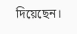দিয়েছেন।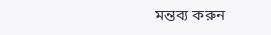মন্তব্য করুন